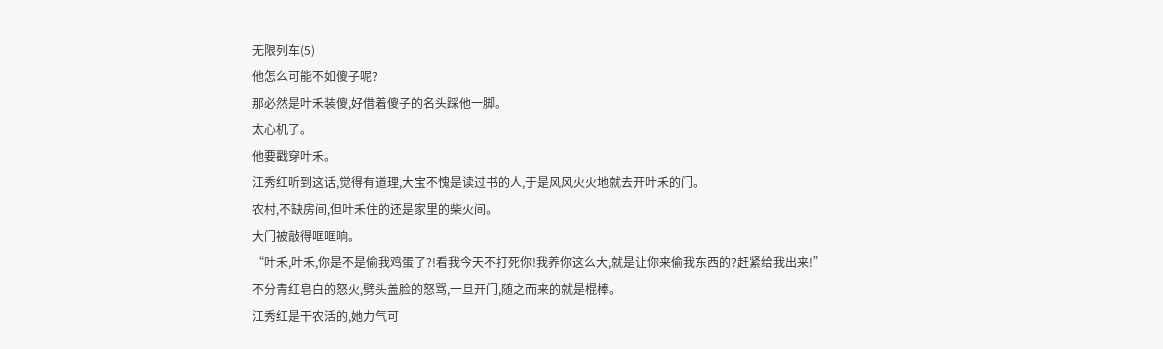无限列车(5)
他怎么可能不如傻子呢?
那必然是叶禾装傻,好借着傻子的名头踩他一脚。
太心机了。
他要戳穿叶禾。
江秀红听到这话,觉得有道理,大宝不愧是读过书的人,于是风风火火地就去开叶禾的门。
农村,不缺房间,但叶禾住的还是家里的柴火间。
大门被敲得哐哐响。
“叶禾,叶禾,你是不是偷我鸡蛋了?!看我今天不打死你!我养你这么大,就是让你来偷我东西的?赶紧给我出来!”
不分青红皂白的怒火,劈头盖脸的怒骂,一旦开门,随之而来的就是棍棒。
江秀红是干农活的,她力气可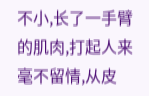不小,长了一手臂的肌肉,打起人来毫不留情,从皮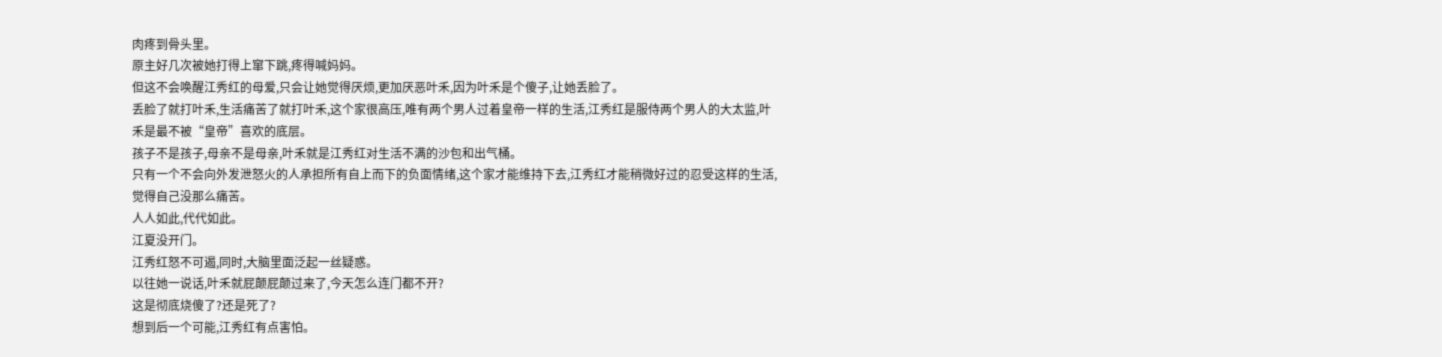肉疼到骨头里。
原主好几次被她打得上窜下跳,疼得喊妈妈。
但这不会唤醒江秀红的母爱,只会让她觉得厌烦,更加厌恶叶禾,因为叶禾是个傻子,让她丢脸了。
丢脸了就打叶禾,生活痛苦了就打叶禾,这个家很高压,唯有两个男人过着皇帝一样的生活,江秀红是服侍两个男人的大太监,叶禾是最不被“皇帝”喜欢的底层。
孩子不是孩子,母亲不是母亲,叶禾就是江秀红对生活不满的沙包和出气桶。
只有一个不会向外发泄怒火的人承担所有自上而下的负面情绪,这个家才能维持下去,江秀红才能稍微好过的忍受这样的生活,觉得自己没那么痛苦。
人人如此,代代如此。
江夏没开门。
江秀红怒不可遏,同时,大脑里面泛起一丝疑惑。
以往她一说话,叶禾就屁颠屁颠过来了,今天怎么连门都不开?
这是彻底烧傻了?还是死了?
想到后一个可能,江秀红有点害怕。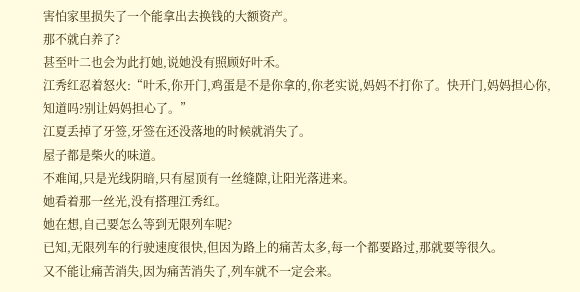害怕家里损失了一个能拿出去换钱的大额资产。
那不就白养了?
甚至叶二也会为此打她,说她没有照顾好叶禾。
江秀红忍着怒火:“叶禾,你开门,鸡蛋是不是你拿的,你老实说,妈妈不打你了。快开门,妈妈担心你,知道吗?别让妈妈担心了。”
江夏丢掉了牙签,牙签在还没落地的时候就消失了。
屋子都是柴火的味道。
不难闻,只是光线阴暗,只有屋顶有一丝缝隙,让阳光落进来。
她看着那一丝光,没有搭理江秀红。
她在想,自己要怎么等到无限列车呢?
已知,无限列车的行驶速度很快,但因为路上的痛苦太多,每一个都要路过,那就要等很久。
又不能让痛苦消失,因为痛苦消失了,列车就不一定会来。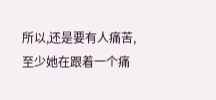所以,还是要有人痛苦,至少她在跟着一个痛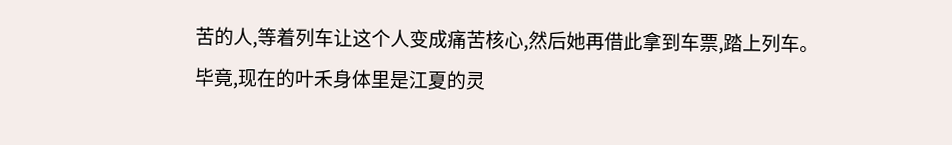苦的人,等着列车让这个人变成痛苦核心,然后她再借此拿到车票,踏上列车。
毕竟,现在的叶禾身体里是江夏的灵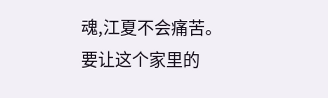魂,江夏不会痛苦。
要让这个家里的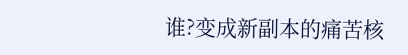谁?变成新副本的痛苦核